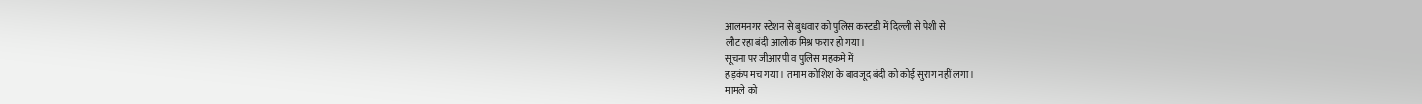आलमनगर स्टेशन से बुधवार को पुलिस कस्टडी में दिल्ली से पेशी से
लौट रहा बंदी आलोक मिश्र फरार हो गया।
सूचना पर जीआरपी व पुलिस महकमे में
हड़कंप मच गया। तमाम कोशिश के बावजूद बंदी को कोई सुराग नहीं लगा।
मामले को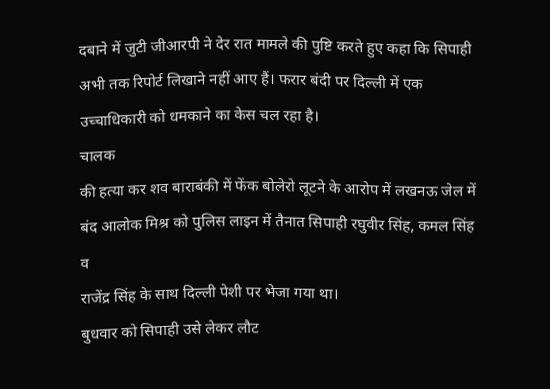दबाने में जुटी जीआरपी ने देर रात मामले की पुष्टि करते हुए कहा कि सिपाही
अभी तक रिपोर्ट लिखाने नहीं आए हैं। फरार बंदी पर दिल्ली में एक
उच्चाधिकारी को धमकाने का केस चल रहा है।
चालक
की हत्या कर शव बाराबंकी में फेंक बोलेरो लूटने के आरोप में लखनऊ जेल में
बंद आलोक मिश्र को पुलिस लाइन में तैनात सिपाही रघुवीर सिंह, कमल सिंह व
राजेंद्र सिंह के साथ दिल्ली पेशी पर भेजा गया था।
बुधवार को सिपाही उसे लेकर लौट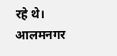रहे थे। आलमनगर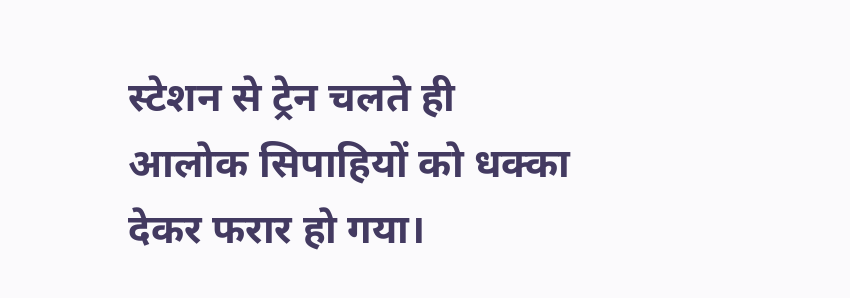स्टेशन से ट्रेन चलते ही आलोक सिपाहियों को धक्का
देकर फरार हो गया।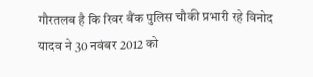गौरतलब है कि रिवर बैंक पुलिस चौकी प्रभारी रहे विनोद
यादव ने 30 नवंबर 2012 को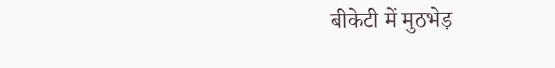बीकेटी में मुठभेड़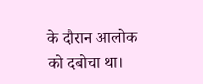के दौरान आलोक को दबोचा था।